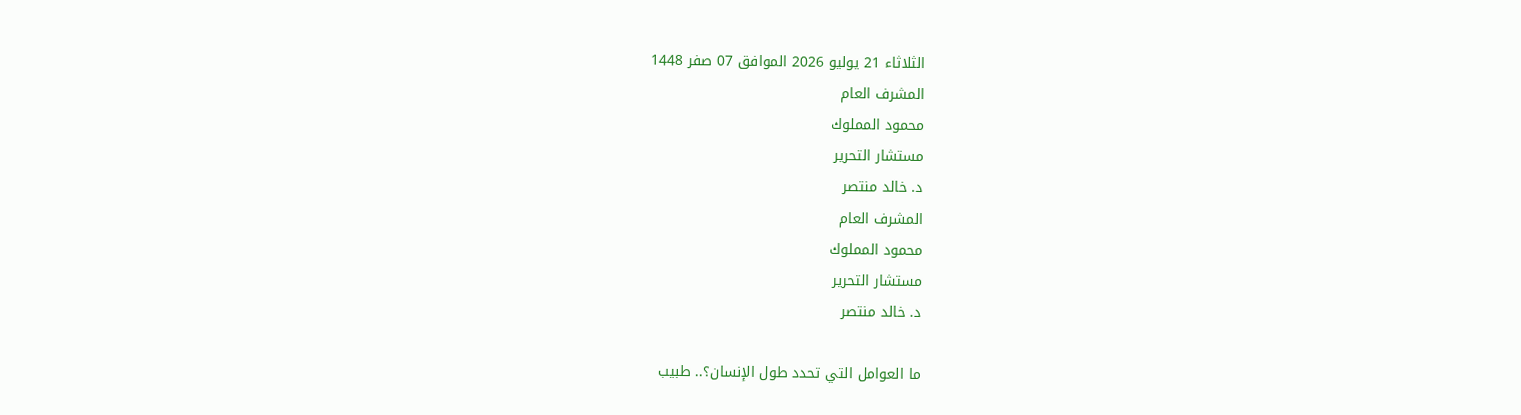الثلاثاء 21 يوليو 2026 الموافق 07 صفر 1448
المشرف العام
محمود المملوك
مستشار التحرير
د. خالد منتصر
المشرف العام
محمود المملوك
مستشار التحرير
د. خالد منتصر

ما العوامل التي تحدد طول الإنسان؟.. طبيب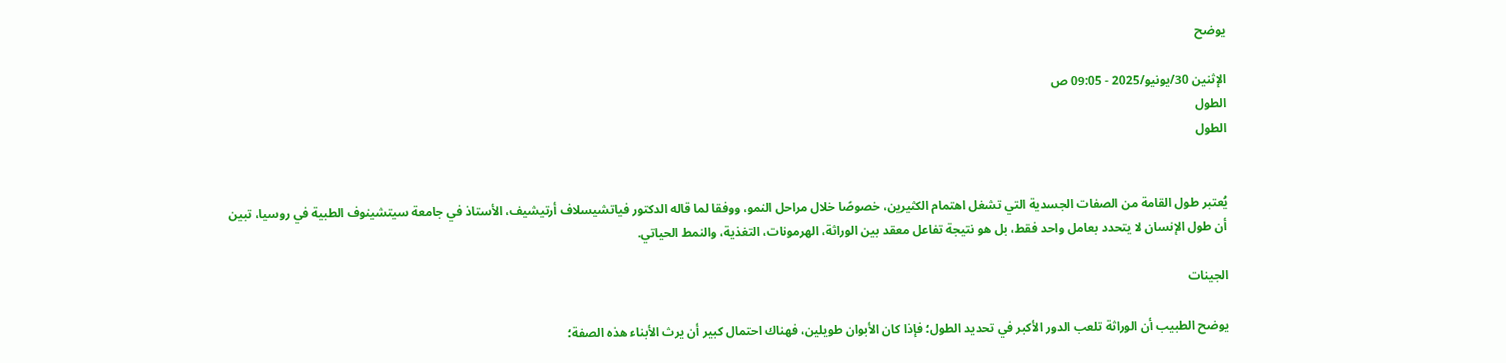يوضح

الإثنين 30/يونيو/2025 - 09:05 ص
الطول
الطول


يُعتبر طول القامة من الصفات الجسدية التي تشغل اهتمام الكثيرين، خصوصًا خلال مراحل النمو، ووفقا لما قاله الدكتور فياتشيسلاف أرتيشيف، الأستاذ في جامعة سيتشينوف الطبية في روسيا، تبين أن طول الإنسان لا يتحدد بعامل واحد فقط، بل هو نتيجة تفاعل معقد بين الوراثة، الهرمونات، التغذية، والنمط الحياتي.

الجينات

يوضح الطبيب أن الوراثة تلعب الدور الأكبر في تحديد الطول؛ فإذا كان الأبوان طويلين، فهناك احتمال كبير أن يرث الأبناء هذه الصفة؛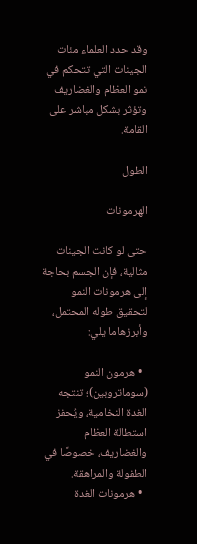وقد حدد العلماء مئات الجينات التي تتحكم في نمو العظام والغضاريف وتؤثر بشكل مباشر على القامة.

الطول

الهرمونات

حتى لو كانت الجينات مثالية، فإن الجسم بحاجة إلى هرمونات النمو لتحقيق طوله المحتمل، وأبرزهاما يلي:

  • هرمون النمو (سوماتروبين)؛ تنتجه الغدة النخامية، ويُحفز استطالة العظام والغضاريف، خصوصًا في الطفولة والمراهقة.
  • هرمونات الغدة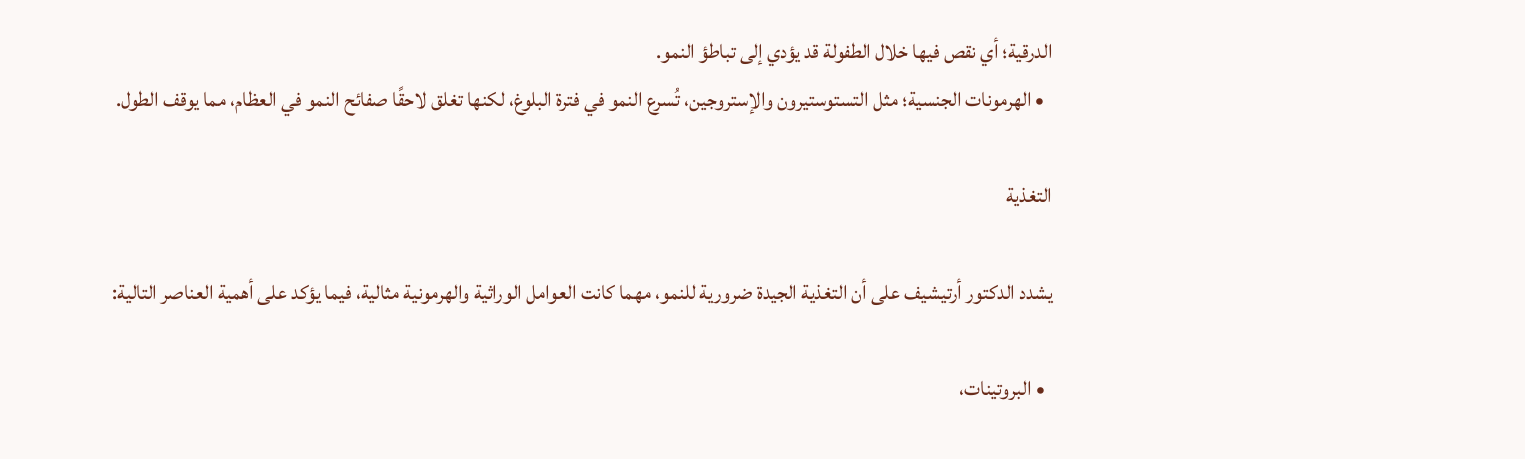الدرقية؛ أي نقص فيها خلال الطفولة قد يؤدي إلى تباطؤ النمو.
  • الهرمونات الجنسية؛ مثل التستوستيرون والإستروجين، تُسرع النمو في فترة البلوغ، لكنها تغلق لاحقًا صفائح النمو في العظام، مما يوقف الطول.

التغذية

يشدد الدكتور أرتيشيف على أن التغذية الجيدة ضرورية للنمو، مهما كانت العوامل الوراثية والهرمونية مثالية، فيما يؤكد على أهمية العناصر التالية:

  • البروتينات،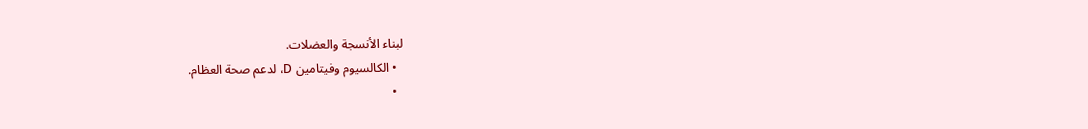لبناء الأنسجة والعضلات.
  • الكالسيوم وفيتامين D، لدعم صحة العظام.
  •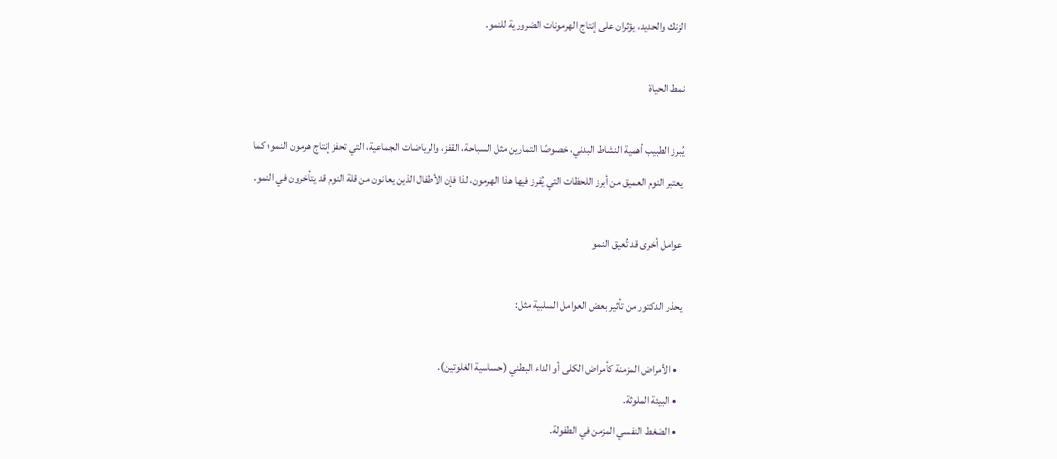الزنك والحديد، يؤثران على إنتاج الهرمونات الضرورية للنمو.

نمط الحياة

يُبرز الطبيب أهمية النشاط البدني، خصوصًا التمارين مثل السباحة، القفز، والرياضات الجماعية، التي تحفز إنتاج هرمون النمو؛ كما يعتبر النوم العميق من أبرز اللحظات التي يُفرز فيها هذا الهرمون، لذا فإن الأطفال الذين يعانون من قلة النوم قد يتأخرون في النمو.

عوامل أخرى قد تُعيق النمو

يحذر الدكتور من تأثير بعض العوامل السلبية مثل:

  • الأمراض المزمنة كأمراض الكلى أو الداء البطني (حساسية الغلوتين).
  • البيئة الملوثة.
  • الضغط النفسي المزمن في الطفولة.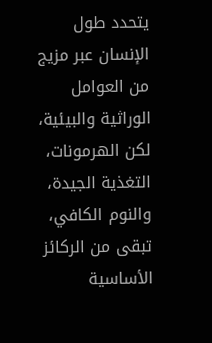يتحدد طول الإنسان عبر مزيج من العوامل الوراثية والبيئية، لكن الهرمونات، التغذية الجيدة، والنوم الكافي، تبقى من الركائز الأساسية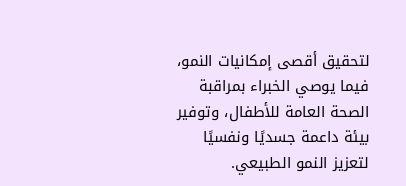لتحقيق أقصى إمكانيات النمو، فيما يوصي الخبراء بمراقبة الصحة العامة للأطفال، وتوفير بيئة داعمة جسديًا ونفسيًا لتعزيز النمو الطبيعي.